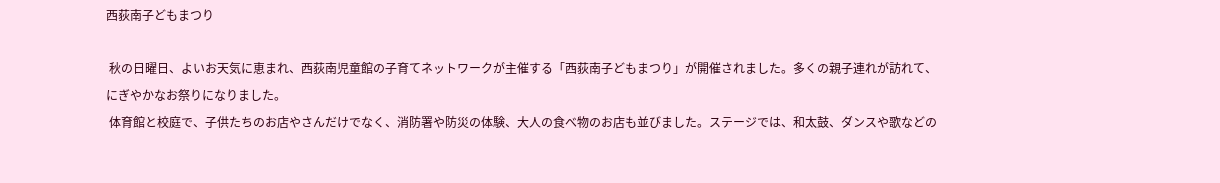西荻南子どもまつり

 秋の日曜日、よいお天気に恵まれ、西荻南児童館の子育てネットワークが主催する「西荻南子どもまつり」が開催されました。多くの親子連れが訪れて、にぎやかなお祭りになりました。
 体育館と校庭で、子供たちのお店やさんだけでなく、消防署や防災の体験、大人の食べ物のお店も並びました。ステージでは、和太鼓、ダンスや歌などの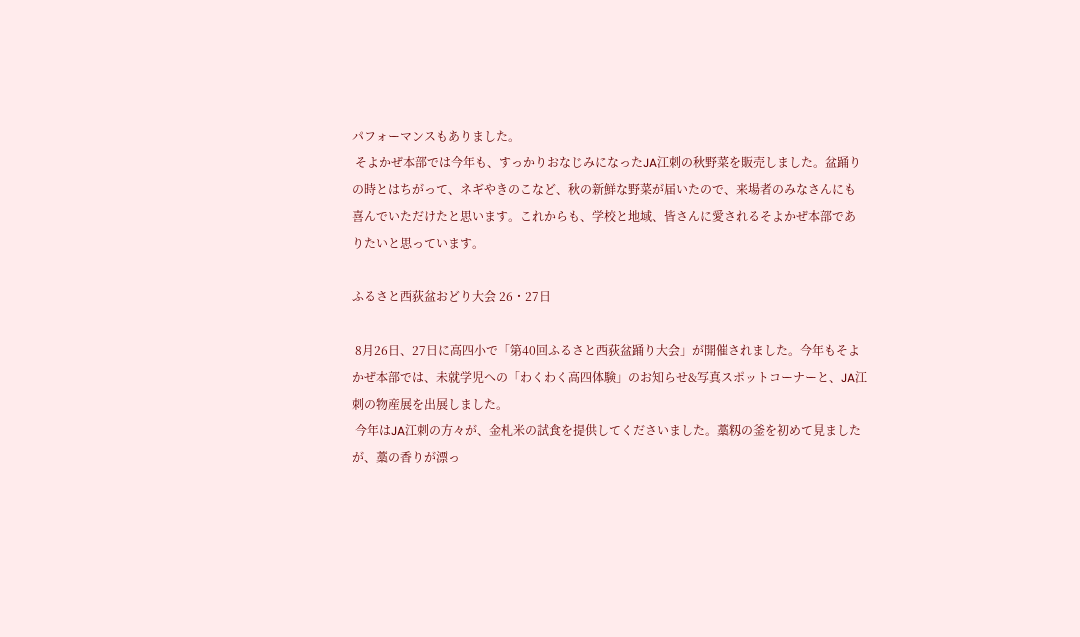パフォーマンスもありました。
 そよかぜ本部では今年も、すっかりおなじみになったJA江刺の秋野菜を販売しました。盆踊りの時とはちがって、ネギやきのこなど、秋の新鮮な野菜が届いたので、来場者のみなさんにも喜んでいただけたと思います。これからも、学校と地域、皆さんに愛されるそよかぜ本部でありたいと思っています。

ふるさと西荻盆おどり大会 26・27日

 8月26日、27日に高四小で「第40回ふるさと西荻盆踊り大会」が開催されました。今年もそよかぜ本部では、未就学児への「わくわく高四体験」のお知らせ&写真スポットコーナーと、JA江刺の物産展を出展しました。
 今年はJA江刺の方々が、金札米の試食を提供してくださいました。藁籾の釜を初めて見ましたが、藁の香りが漂っ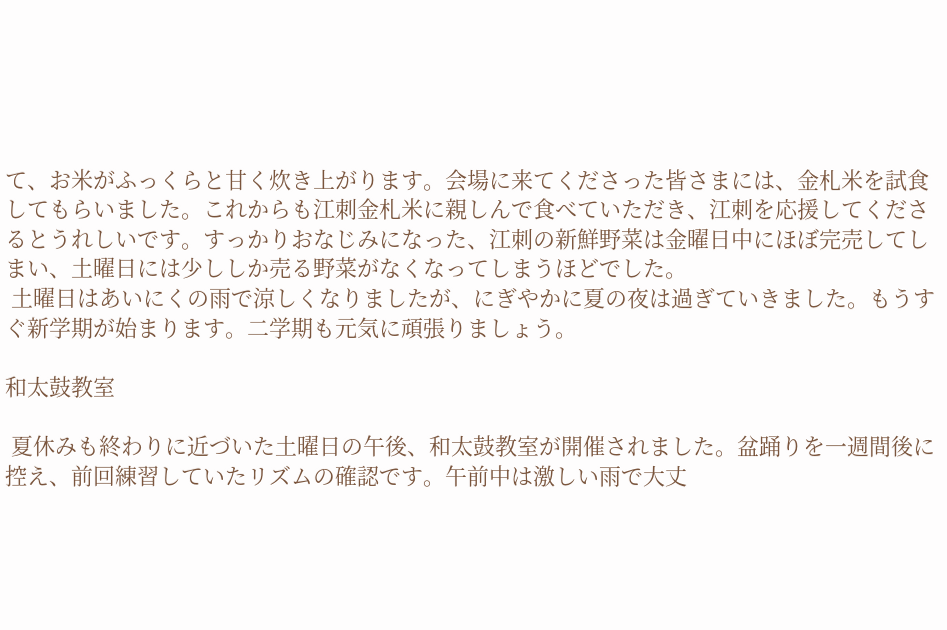て、お米がふっくらと甘く炊き上がります。会場に来てくださった皆さまには、金札米を試食してもらいました。これからも江刺金札米に親しんで食べていただき、江刺を応援してくださるとうれしいです。すっかりおなじみになった、江刺の新鮮野菜は金曜日中にほぼ完売してしまい、土曜日には少ししか売る野菜がなくなってしまうほどでした。
 土曜日はあいにくの雨で涼しくなりましたが、にぎやかに夏の夜は過ぎていきました。もうすぐ新学期が始まります。二学期も元気に頑張りましょう。

和太鼓教室

 夏休みも終わりに近づいた土曜日の午後、和太鼓教室が開催されました。盆踊りを一週間後に控え、前回練習していたリズムの確認です。午前中は激しい雨で大丈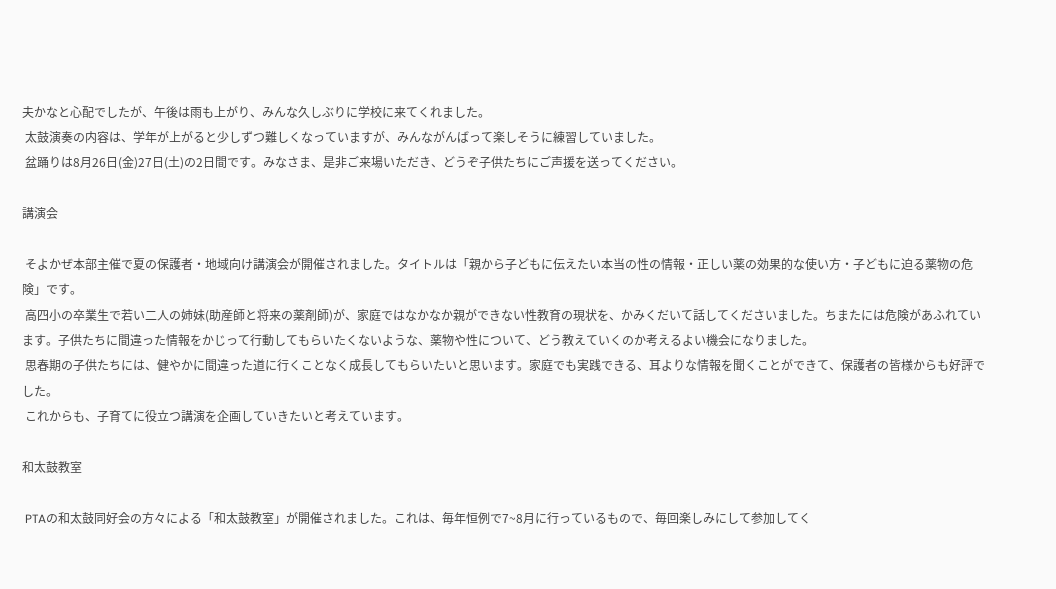夫かなと心配でしたが、午後は雨も上がり、みんな久しぶりに学校に来てくれました。
 太鼓演奏の内容は、学年が上がると少しずつ難しくなっていますが、みんながんばって楽しそうに練習していました。
 盆踊りは8月26日(金)27日(土)の2日間です。みなさま、是非ご来場いただき、どうぞ子供たちにご声援を送ってください。

講演会

 そよかぜ本部主催で夏の保護者・地域向け講演会が開催されました。タイトルは「親から子どもに伝えたい本当の性の情報・正しい薬の効果的な使い方・子どもに迫る薬物の危険」です。
 高四小の卒業生で若い二人の姉妹(助産師と将来の薬剤師)が、家庭ではなかなか親ができない性教育の現状を、かみくだいて話してくださいました。ちまたには危険があふれています。子供たちに間違った情報をかじって行動してもらいたくないような、薬物や性について、どう教えていくのか考えるよい機会になりました。
 思春期の子供たちには、健やかに間違った道に行くことなく成長してもらいたいと思います。家庭でも実践できる、耳よりな情報を聞くことができて、保護者の皆様からも好評でした。
 これからも、子育てに役立つ講演を企画していきたいと考えています。

和太鼓教室

 PTAの和太鼓同好会の方々による「和太鼓教室」が開催されました。これは、毎年恒例で7~8月に行っているもので、毎回楽しみにして参加してく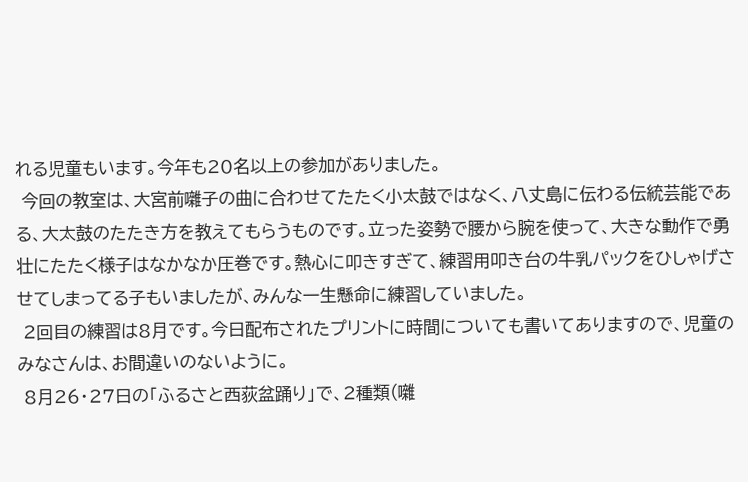れる児童もいます。今年も20名以上の参加がありました。
 今回の教室は、大宮前囃子の曲に合わせてたたく小太鼓ではなく、八丈島に伝わる伝統芸能である、大太鼓のたたき方を教えてもらうものです。立った姿勢で腰から腕を使って、大きな動作で勇壮にたたく様子はなかなか圧巻です。熱心に叩きすぎて、練習用叩き台の牛乳パックをひしゃげさせてしまってる子もいましたが、みんな一生懸命に練習していました。
 2回目の練習は8月です。今日配布されたプリントに時間についても書いてありますので、児童のみなさんは、お間違いのないように。
 8月26・27日の「ふるさと西荻盆踊り」で、2種類(囃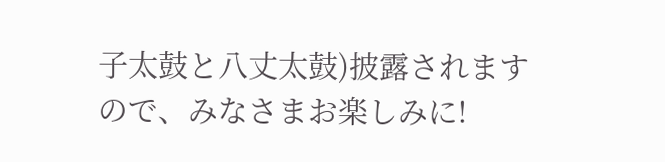子太鼓と八丈太鼓)披露されますので、みなさまお楽しみに!